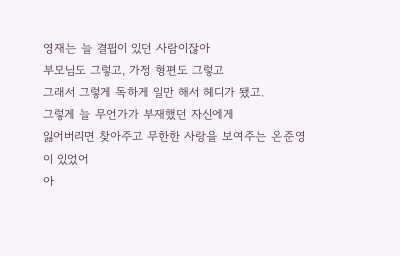영재는 늘 결핍이 있던 사람이잖아
부모님도 그렇고, 가정 형편도 그렇고
그래서 그렇게 독하게 일만 해서 헤디가 됐고.
그렇게 늘 무언가가 부재했던 자신에게
잃어버리면 찾아주고 무한한 사랑을 보여주는 온준영이 있었어
아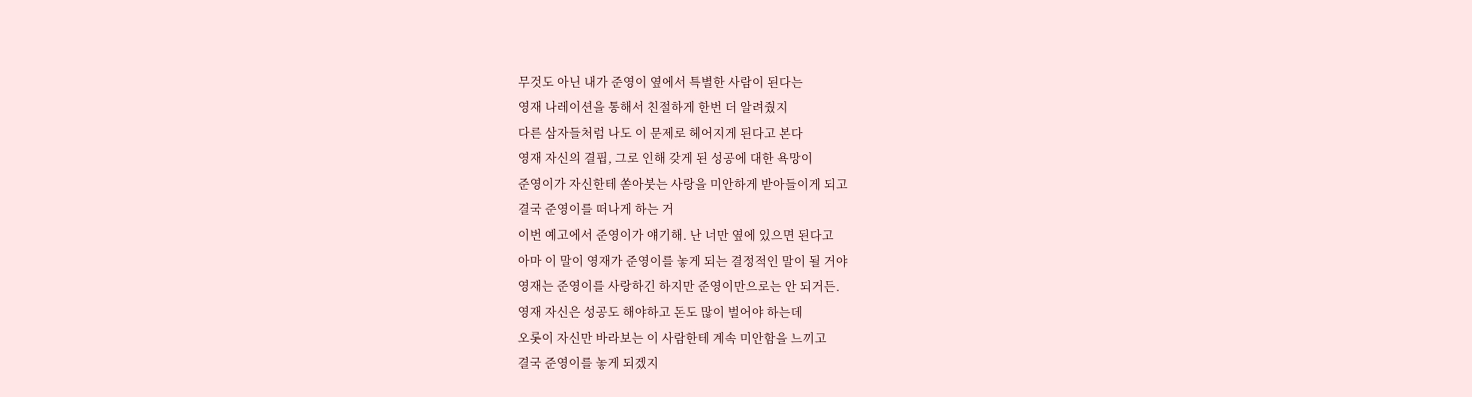무것도 아닌 내가 준영이 옆에서 특별한 사람이 된다는
영재 나레이션을 통해서 친절하게 한번 더 알려줬지
다른 삼자들처럼 나도 이 문제로 헤어지게 된다고 본다
영재 자신의 결핍, 그로 인해 갖게 된 성공에 대한 욕망이
준영이가 자신한테 쏟아붓는 사랑을 미안하게 받아들이게 되고
결국 준영이를 떠나게 하는 거
이번 예고에서 준영이가 얘기해. 난 너만 옆에 있으면 된다고
아마 이 말이 영재가 준영이를 놓게 되는 결정적인 말이 될 거야
영재는 준영이를 사랑하긴 하지만 준영이만으로는 안 되거든.
영재 자신은 성공도 해야하고 돈도 많이 벌어야 하는데
오롯이 자신만 바라보는 이 사람한테 계속 미안함을 느끼고
결국 준영이를 놓게 되겠지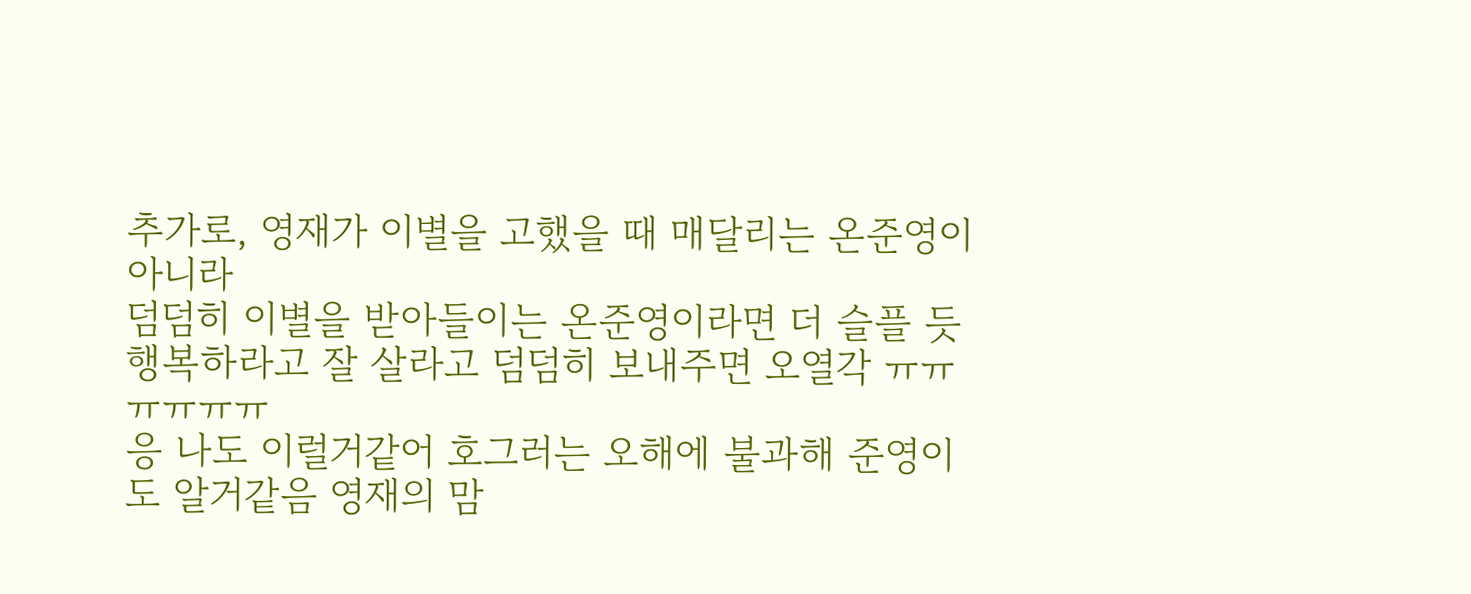추가로, 영재가 이별을 고했을 때 매달리는 온준영이 아니라
덤덤히 이별을 받아들이는 온준영이라면 더 슬플 듯
행복하라고 잘 살라고 덤덤히 보내주면 오열각 ㅠㅠㅠㅠㅠㅠ
응 나도 이럴거같어 호그러는 오해에 불과해 준영이도 알거같음 영재의 맘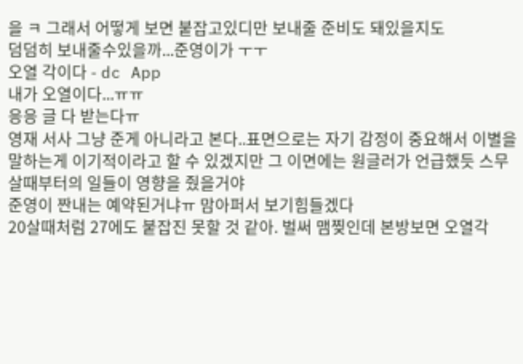을 ㅋ 그래서 어떻게 보면 붙잡고있디만 보내줄 준비도 돼있을지도
덤덤히 보내줄수있을까...준영이가 ㅜㅜ
오열 각이다 - dc App
내가 오열이다...ㅠㅠ
응응 글 다 받는다ㅠ
영재 서사 그냥 준게 아니라고 본다..표면으로는 자기 감정이 중요해서 이별을 말하는게 이기적이라고 할 수 있겠지만 그 이면에는 원글러가 언급했듯 스무살때부터의 일들이 영향을 줬을거야
준영이 짠내는 예약된거냐ㅠ 맘아퍼서 보기힘들겠다
20살때처럼 27에도 붙잡진 못할 것 같아. 벌써 맴찢인데 본방보면 오열각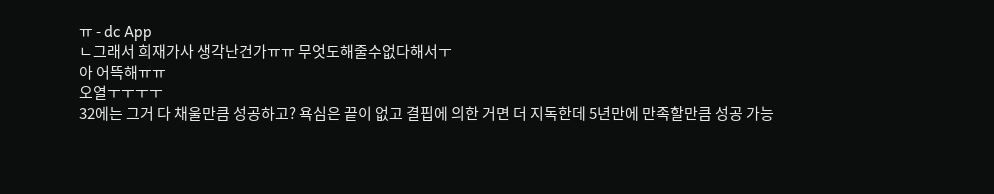ㅠ - dc App
ㄴ그래서 희재가사 생각난건가ㅠㅠ 무엇도해줄수없다해서ㅜ
아 어뜩해ㅠㅠ
오열ㅜㅜㅜㅜ
32에는 그거 다 채울만큼 성공하고? 욕심은 끝이 없고 결핍에 의한 거면 더 지독한데 5년만에 만족할만큼 성공 가능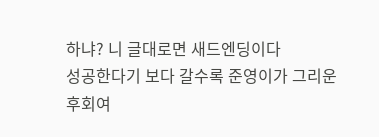하냐? 니 글대로면 새드엔딩이다
성공한다기 보다 갈수록 준영이가 그리운 후회여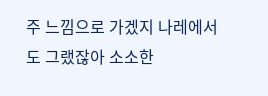주 느낌으로 가겠지 나레에서도 그랬잖아 소소한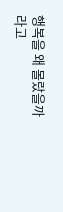행복을 왜 몰랐을까 라고